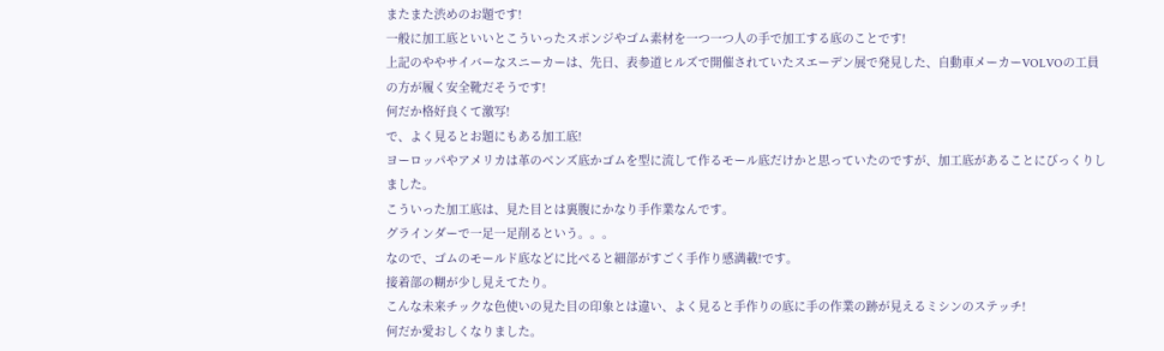またまた渋めのお題です!
一般に加工底といいとこういったスポンジやゴム素材を一つ一つ人の手で加工する底のことです!
上記のややサイバーなスニーカーは、先日、表参道ヒルズで開催されていたスエーデン展で発見した、自動車メーカーVOLVOの工員の方が履く安全靴だそうです!
何だか格好良くて激写!
で、よく見るとお題にもある加工底!
ヨーロッパやアメリカは革のベンズ底かゴムを型に流して作るモール底だけかと思っていたのですが、加工底があることにびっくりしました。
こういった加工底は、見た目とは裏腹にかなり手作業なんです。
グラインダーで一足一足削るという。。。
なので、ゴムのモールド底などに比べると細部がすごく手作り感満載!です。
接着部の糊が少し見えてたり。
こんな未来チックな色使いの見た目の印象とは違い、よく見ると手作りの底に手の作業の跡が見えるミシンのステッチ!
何だか愛おしくなりました。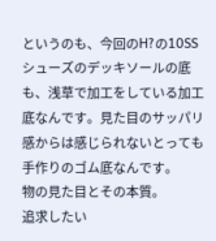というのも、今回のH?の10SSシューズのデッキソールの底も、浅草で加工をしている加工底なんです。見た目のサッパリ感からは感じられないとっても手作りのゴム底なんです。
物の見た目とその本質。
追求したい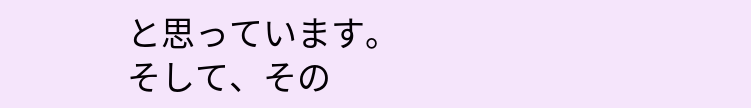と思っています。
そして、その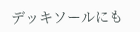デッキソールにも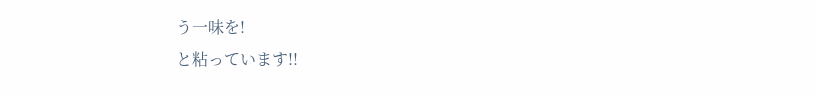う一味を!
と粘っています!!